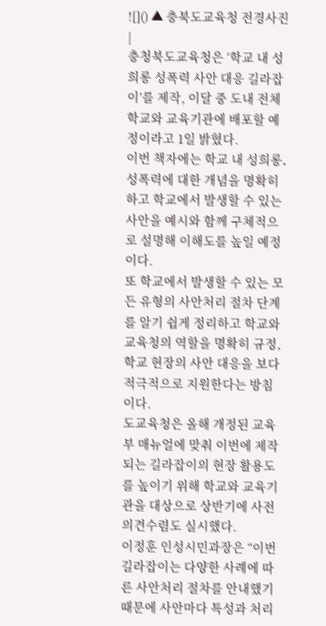![]() ▲ 충북도교육청 전경사진 |
충청북도교육청은 ‘학교 내 성희롱 성폭력 사안 대응 길라잡이’를 제작, 이달 중 도내 전체 학교와 교육기관에 배포할 예정이라고 1일 밝혔다.
이번 책자에는 학교 내 성희롱․성폭력에 대한 개념을 명확히 하고 학교에서 발생할 수 있는 사안을 예시와 함께 구체적으로 설명해 이해도를 높일 예정이다.
또 학교에서 발생할 수 있는 모든 유형의 사안처리 절차 단계를 알기 쉽게 정리하고 학교와 교육청의 역할을 명확히 규정, 학교 현장의 사안 대응을 보다 적극적으로 지원한다는 방침이다.
도교육청은 올해 개정된 교육부 매뉴얼에 맞춰 이번에 제작되는 길라잡이의 현장 활용도를 높이기 위해 학교와 교육기관을 대상으로 상반기에 사전 의견수렴도 실시했다.
이정훈 인성시민과장은 “이번 길라잡이는 다양한 사례에 따른 사안처리 절차를 안내했기 때문에 사안마다 특성과 처리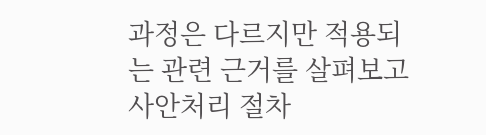과정은 다르지만 적용되는 관련 근거를 살펴보고 사안처리 절차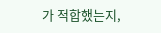가 적합했는지,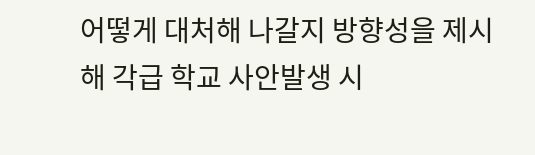어떻게 대처해 나갈지 방향성을 제시해 각급 학교 사안발생 시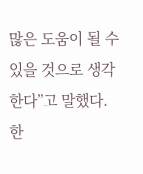많은 도움이 될 수 있을 것으로 생각한다”고 말했다.
한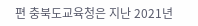편 충북도교육청은 지난 2021년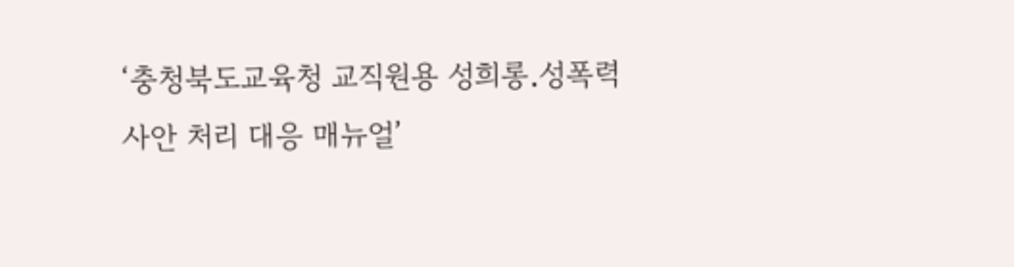‘충청북도교육청 교직원용 성희롱․성폭력 사안 처리 대응 매뉴얼’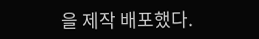을 제작 배포했다.